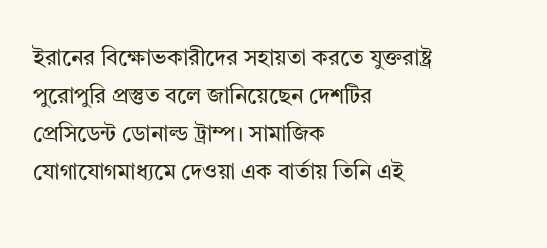ইরানের বিক্ষোভকারীদের সহায়তা করতে যুক্তরাষ্ট্র পুরোপুরি প্রস্তুত বলে জানিয়েছেন দেশটির প্রেসিডেন্ট ডোনাল্ড ট্রাম্প। সামাজিক যোগাযোগমাধ্যমে দেওয়া এক বার্তায় তিনি এই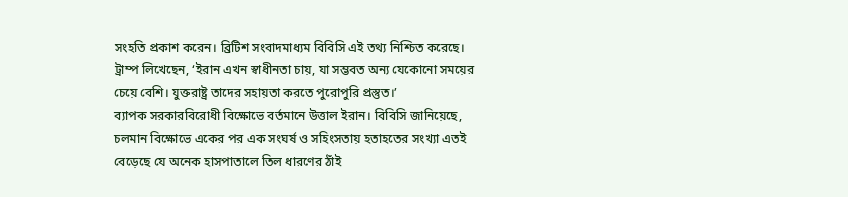সংহতি প্রকাশ করেন। ব্রিটিশ সংবাদমাধ্যম বিবিসি এই তথ্য নিশ্চিত করেছে।
ট্রাম্প লিখেছেন, ‘ইরান এখন স্বাধীনতা চায়, যা সম্ভবত অন্য যেকোনো সময়ের চেয়ে বেশি। যুক্তরাষ্ট্র তাদের সহায়তা করতে পুরোপুরি প্রস্তুত।’
ব্যাপক সরকারবিরোধী বিক্ষোভে বর্তমানে উত্তাল ইরান। বিবিসি জানিয়েছে, চলমান বিক্ষোভে একের পর এক সংঘর্ষ ও সহিংসতায় হতাহতের সংখ্যা এতই বেড়েছে যে অনেক হাসপাতালে তিল ধারণের ঠাঁই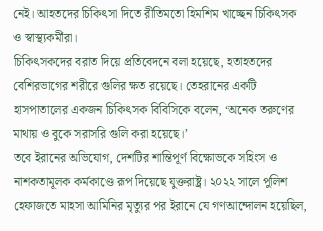নেই। আহতদের চিকিৎসা দিতে রীতিমতো হিমশিম খাচ্ছেন চিকিৎসক ও স্বাস্থ্যকর্মীরা।
চিকিৎসকদের বরাত দিয়ে প্রতিবেদনে বলা হয়েছে, হতাহতদের বেশিরভাগের শরীরে গুলির ক্ষত রয়েছে। তেহরানের একটি হাসপাতালের একজন চিকিৎসক বিবিসিকে বলেন, ‘অনেক তরুণের মাথায় ও বুকে সরাসরি গুলি করা হয়েছে।’
তবে ইরানের অভিযোগ, দেশটির শান্তিপূর্ণ বিক্ষোভকে সহিংস ও নাশকতামূলক কর্মকাণ্ডে রূপ দিয়েছে যুক্তরাষ্ট্র। ২০২২ সালে পুলিশ হেফাজতে মাহসা আমিনির মৃত্যুর পর ইরানে যে গণআন্দোলন হয়েছিল,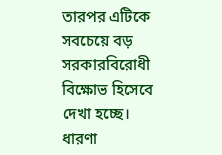তারপর এটিকে সবচেয়ে বড় সরকারবিরোধী বিক্ষোভ হিসেবে দেখা হচ্ছে। ধারণা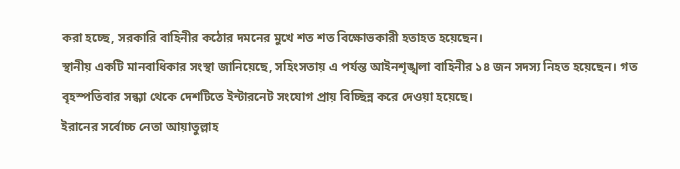করা হচ্ছে, সরকারি বাহিনীর কঠোর দমনের মুখে শত শত বিক্ষোভকারী হতাহত হয়েছেন।
স্থানীয় একটি মানবাধিকার সংস্থা জানিয়েছে, সহিংসতায় এ পর্যন্ত আইনশৃঙ্খলা বাহিনীর ১৪ জন সদস্য নিহত হয়েছেন। গত বৃহস্পতিবার সন্ধ্যা থেকে দেশটিতে ইন্টারনেট সংযোগ প্রায় বিচ্ছিন্ন করে দেওয়া হয়েছে।
ইরানের সর্বোচ্চ নেতা আয়াতুল্লাহ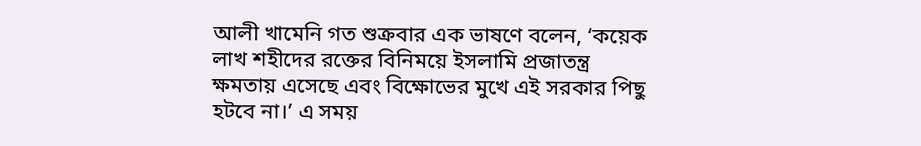আলী খামেনি গত শুক্রবার এক ভাষণে বলেন, ‘কয়েক লাখ শহীদের রক্তের বিনিময়ে ইসলামি প্রজাতন্ত্র ক্ষমতায় এসেছে এবং বিক্ষোভের মুখে এই সরকার পিছু হটবে না।’ এ সময়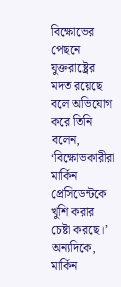বিক্ষোভের পেছনে যুক্তরাষ্ট্রের মদত রয়েছে বলে অভিযোগ করে তিনি বলেন, ‘বিক্ষোভকারীরা মার্কিন প্রেসিডেন্টকে খুশি করার চেষ্টা করছে।’
অন্যদিকে, মার্কিন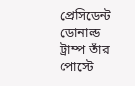প্রেসিডেন্ট ডোনাল্ড ট্রাম্প তাঁর পোস্টে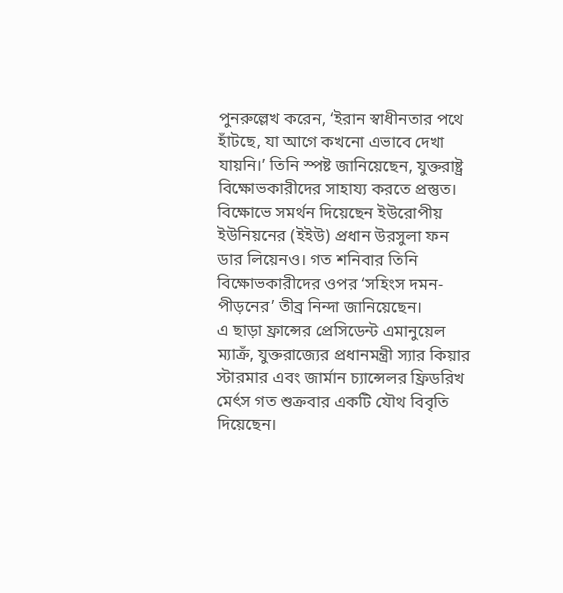পুনরুল্লেখ করেন, ‘ইরান স্বাধীনতার পথে হাঁটছে, যা আগে কখনো এভাবে দেখা যায়নি।’ তিনি স্পষ্ট জানিয়েছেন, যুক্তরাষ্ট্র বিক্ষোভকারীদের সাহায্য করতে প্রস্তুত।
বিক্ষোভে সমর্থন দিয়েছেন ইউরোপীয় ইউনিয়নের (ইইউ) প্রধান উরসুলা ফন ডার লিয়েনও। গত শনিবার তিনি বিক্ষোভকারীদের ওপর ‘সহিংস দমন-পীড়নের’ তীব্র নিন্দা জানিয়েছেন।
এ ছাড়া ফ্রান্সের প্রেসিডেন্ট এমানুয়েল ম্যাক্রঁ, যুক্তরাজ্যের প্রধানমন্ত্রী স্যার কিয়ার স্টারমার এবং জার্মান চ্যান্সেলর ফ্রিডরিখ মের্ৎস গত শুক্রবার একটি যৌথ বিবৃতি দিয়েছেন।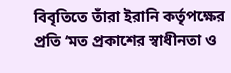বিবৃতিতে তাঁরা ইরানি কর্তৃপক্ষের প্রতি ‘মত প্রকাশের স্বাধীনতা ও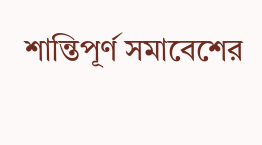শান্তিপূর্ণ সমাবেশের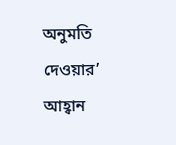অনুমতি দেওয়ার’ আহ্বান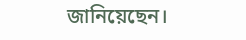জানিয়েছেন।